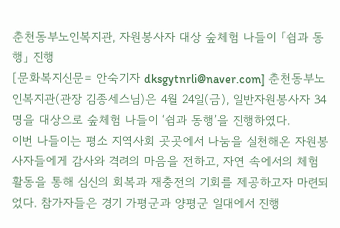춘천동부노인복지관, 자원봉사자 대상 숲체험 나들이 「쉼과 동행」 진행
[문화복지신문= 안숙기자 dksgytnrli@naver.com] 춘천동부노인복지관(관장 김종세스님)은 4월 24일(금), 일반자원봉사자 34명을 대상으로 숲체험 나들이 ‘쉼과 동행’을 진행하였다.
이번 나들이는 평소 지역사회 곳곳에서 나눔을 실천해온 자원봉사자들에게 감사와 격려의 마음을 전하고, 자연 속에서의 체험활동을 통해 심신의 회복과 재충전의 기회를 제공하고자 마련되었다. 참가자들은 경기 가평군과 양평군 일대에서 진행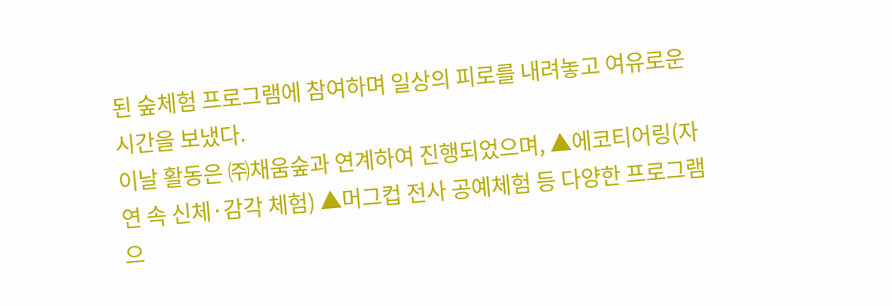된 숲체험 프로그램에 참여하며 일상의 피로를 내려놓고 여유로운 시간을 보냈다.
이날 활동은 ㈜채움숲과 연계하여 진행되었으며, ▲에코티어링(자연 속 신체·감각 체험) ▲머그컵 전사 공예체험 등 다양한 프로그램으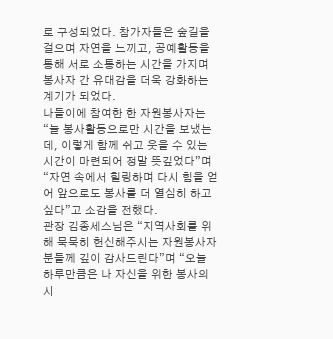로 구성되었다. 참가자들은 숲길을 걸으며 자연을 느끼고, 공예활동을 통해 서로 소통하는 시간을 가지며 봉사자 간 유대감을 더욱 강화하는 계기가 되었다.
나들이에 참여한 한 자원봉사자는 “늘 봉사활동으로만 시간을 보냈는데, 이렇게 함께 쉬고 웃을 수 있는 시간이 마련되어 정말 뜻깊었다”며 “자연 속에서 힐링하며 다시 힘을 얻어 앞으로도 봉사를 더 열심히 하고 싶다”고 소감을 전했다.
관장 김종세스님은 “지역사회를 위해 묵묵히 헌신해주시는 자원봉사자분들께 깊이 감사드린다”며 “오늘 하루만큼은 나 자신을 위한 봉사의 시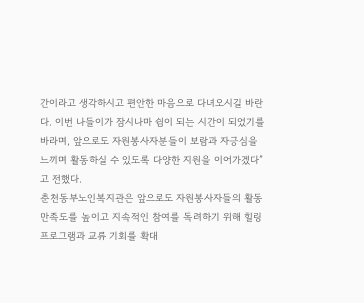간이라고 생각하시고 편안한 마음으로 다녀오시길 바란다. 이번 나들이가 잠시나마 쉼이 되는 시간이 되었기를 바라며, 앞으로도 자원봉사자분들이 보람과 자긍심을 느끼며 활동하실 수 있도록 다양한 지원을 이어가겠다”고 전했다.
춘천동부노인복지관은 앞으로도 자원봉사자들의 활동 만족도를 높이고 지속적인 참여를 독려하기 위해 힐링 프로그램과 교류 기회를 확대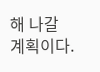해 나갈 계획이다.